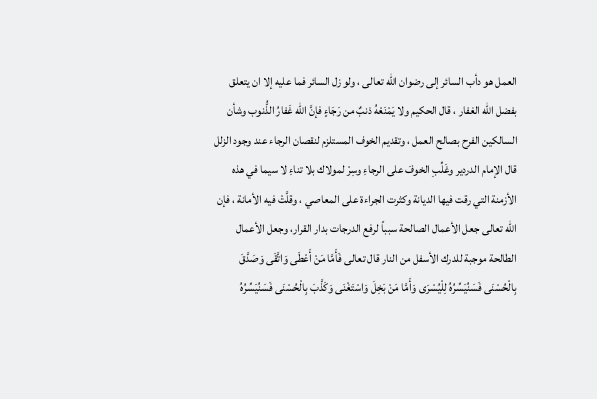العمل هو دأب السائر إلى رضوان الله تعالى ، ولو زل السائر فما عليه إلا ان يتعلق بفضل الله الغفار ، قال الحكيم ولا يَمْنَعْهُ ذنبٌ من رَجَاءٍ فإنَّ الله غَفارُ الذُّنوب وشأن السالكين الفرح بصالح العمل ، وتقديم الخوف المستلزم لنقصان الرجاء عند وجود الزلل قال الإمام الدردير وغَلِّبِ الخوفَ على الرجاءِ وسِرْ لمولاك بلا تناءِ لا سيما في هذه الأزمنة التي رقت فيها الديانة وكثرت الجراءة على المعاصي ، وقلَّتْ فيه الأمانة ، فإن الله تعالى جعل الأعمال الصالحة سبباً لرفع الدرجات بدار القرار، وجعل الأعمال الطالحة موجبة للدرك الأسفل من النار قال تعالى فَأَمَّا مَنْ أَعْطَى وَاتَّقَى وَصَدَّقَ بِالْحُسْنَى فَسَنُيَسِّرُهُ لِلْيُسْرَى وَأَمَّا مَنْ بَخِلَ وَاسْتَغْنَى وَكَذَّبَ بِالْحُسْنَى فَسَنُيَسِّرُهُ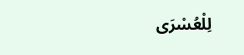لِلْعُسْرَى